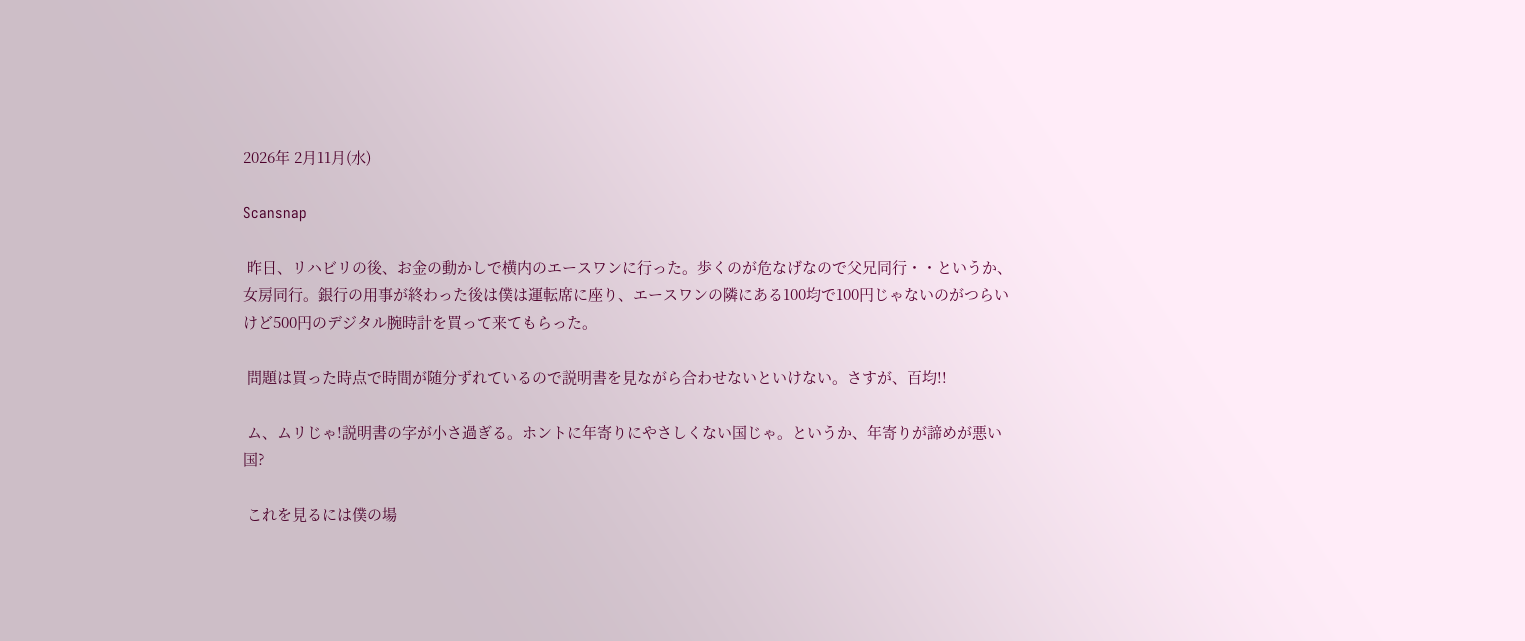2026年 2月11月(水)

Scansnap

 昨日、リハビリの後、お金の動かしで横内のエースワンに行った。歩くのが危なげなので父兄同行・・というか、女房同行。銀行の用事が終わった後は僕は運転席に座り、エースワンの隣にある100均で100円じゃないのがつらいけど500円のデジタル腕時計を買って来てもらった。

 問題は買った時点で時間が随分ずれているので説明書を見ながら合わせないといけない。さすが、百均!!

 ム、ムリじゃ!説明書の字が小さ過ぎる。ホントに年寄りにやさしくない国じゃ。というか、年寄りが諦めが悪い国?

 これを見るには僕の場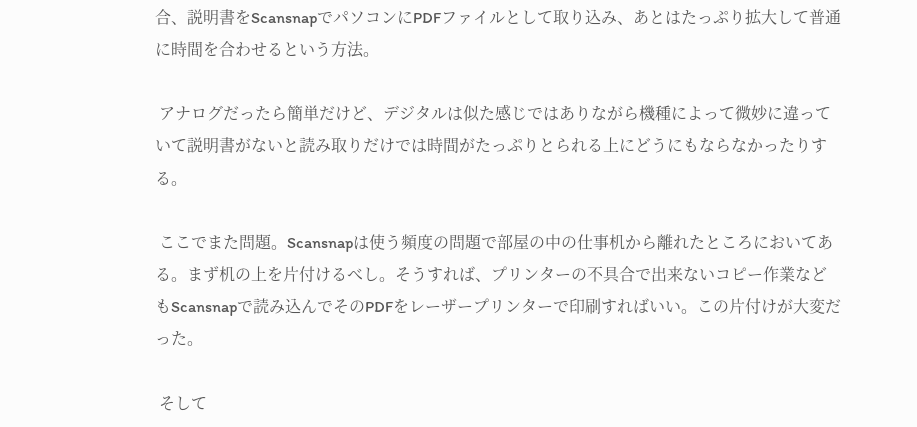合、説明書をScansnapでパソコンにPDFファイルとして取り込み、あとはたっぷり拡大して普通に時間を合わせるという方法。

 アナログだったら簡単だけど、デジタルは似た感じではありながら機種によって微妙に違っていて説明書がないと読み取りだけでは時間がたっぷりとられる上にどうにもならなかったりする。

 ここでまた問題。Scansnapは使う頻度の問題で部屋の中の仕事机から離れたところにおいてある。まず机の上を片付けるべし。そうすれば、プリンターの不具合で出来ないコピー作業などもScansnapで読み込んでそのPDFをレーザープリンターで印刷すればいい。この片付けが大変だった。

 そして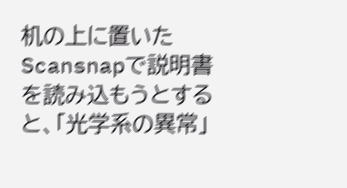机の上に置いたScansnapで説明書を読み込もうとすると、「光学系の異常」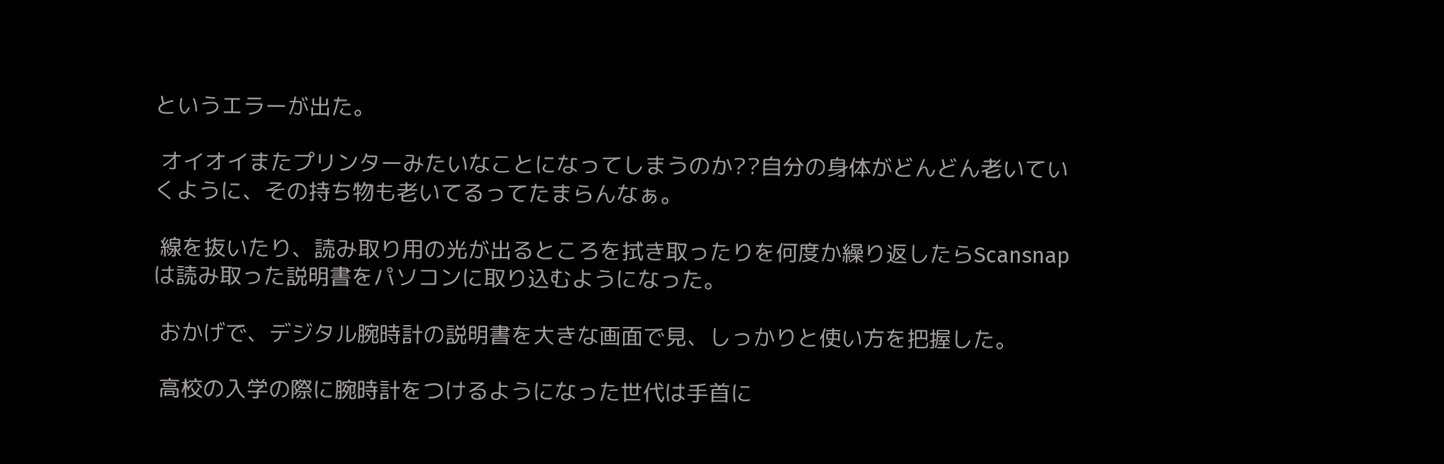というエラーが出た。

 オイオイまたプリンターみたいなことになってしまうのか??自分の身体がどんどん老いていくように、その持ち物も老いてるってたまらんなぁ。

 線を抜いたり、読み取り用の光が出るところを拭き取ったりを何度か繰り返したらScansnapは読み取った説明書をパソコンに取り込むようになった。

 おかげで、デジタル腕時計の説明書を大きな画面で見、しっかりと使い方を把握した。

 高校の入学の際に腕時計をつけるようになった世代は手首に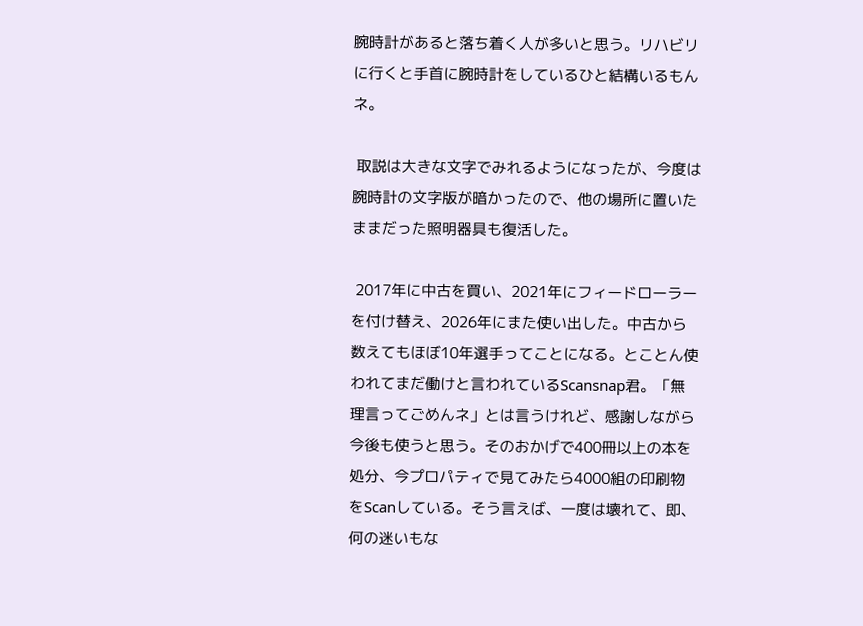腕時計があると落ち着く人が多いと思う。リハビリに行くと手首に腕時計をしているひと結構いるもんネ。

 取説は大きな文字でみれるようになったが、今度は腕時計の文字版が暗かったので、他の場所に置いたままだった照明器具も復活した。

 2017年に中古を買い、2021年にフィードローラーを付け替え、2026年にまた使い出した。中古から数えてもほぼ10年選手ってことになる。とことん使われてまだ働けと言われているScansnap君。「無理言ってごめんネ」とは言うけれど、感謝しながら今後も使うと思う。そのおかげで400冊以上の本を処分、今プロパティで見てみたら4000組の印刷物をScanしている。そう言えば、一度は壊れて、即、何の迷いもな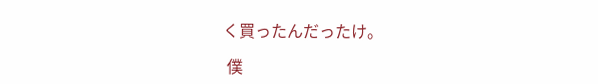く買ったんだったけ。

 僕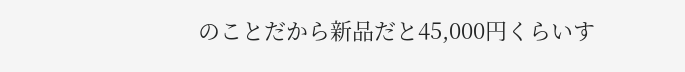のことだから新品だと45,000円くらいす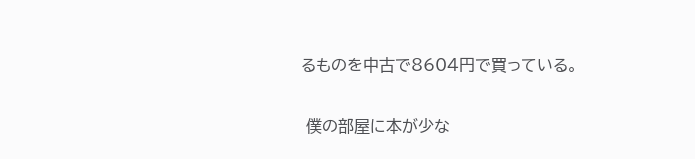るものを中古で8604円で買っている。

 僕の部屋に本が少な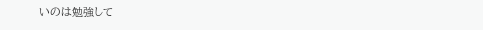いのは勉強して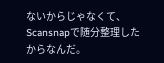ないからじゃなくて、Scansnapで随分整理したからなんだ。